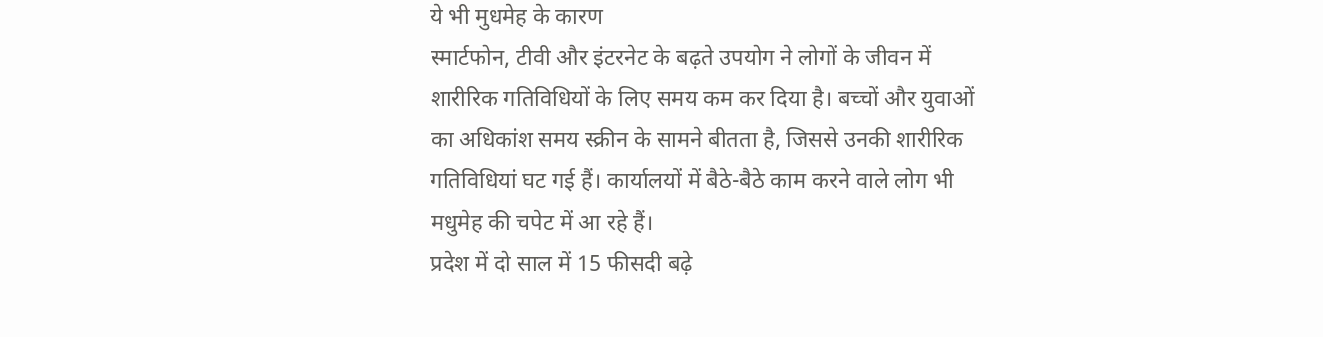ये भी मुधमेह के कारण
स्मार्टफोन, टीवी और इंटरनेट के बढ़ते उपयोग ने लोगों के जीवन में शारीरिक गतिविधियों के लिए समय कम कर दिया है। बच्चों और युवाओं का अधिकांश समय स्क्रीन के सामने बीतता है, जिससे उनकी शारीरिक गतिविधियां घट गई हैं। कार्यालयों में बैठे-बैठे काम करने वाले लोग भी मधुमेह की चपेट में आ रहे हैं।
प्रदेश में दो साल में 15 फीसदी बढ़े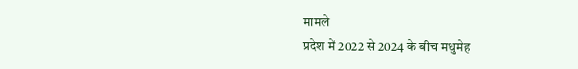मामले
प्रदेश में 2022 से 2024 के बीच मधुमेह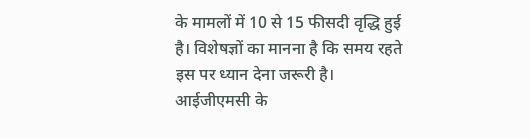के मामलों में 10 से 15 फीसदी वृद्धि हुई है। विशेषज्ञों का मानना है कि समय रहते इस पर ध्यान देना जरूरी है। आईजीएमसी के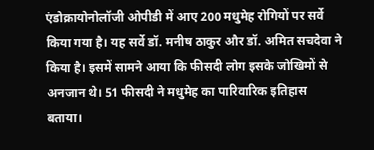एंडोक्रायोनोलॉजी ओपीडी में आए 200 मधुमेह रोगियों पर सर्वे किया गया है। यह सर्वे डॉ. मनीष ठाकुर और डॉ. अमित सचदेवा ने किया है। इसमें सामने आया कि फीसदी लोग इसके जोखिमों से अनजान थे। 51 फीसदी ने मधुमेह का पारिवारिक इतिहास बताया।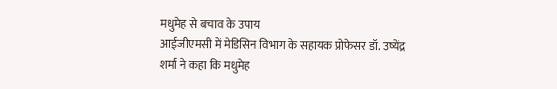मधुमेह से बचाव के उपाय
आईजीएमसी में मेडिसिन विभाग के सहायक प्रोफेसर डॉ. उष्येंद्र शर्मा ने कहा कि मधुमेह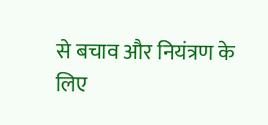से बचाव और नियंत्रण के लिए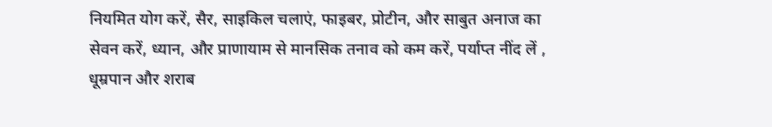नियमित योग करें, सैर, साइकिल चलाएं, फाइबर, प्रोटीन, और साबुत अनाज का सेवन करें, ध्यान, और प्राणायाम से मानसिक तनाव को कम करें, पर्याप्त नींद लें , धूम्रपान और शराब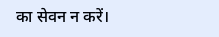का सेवन न करें।